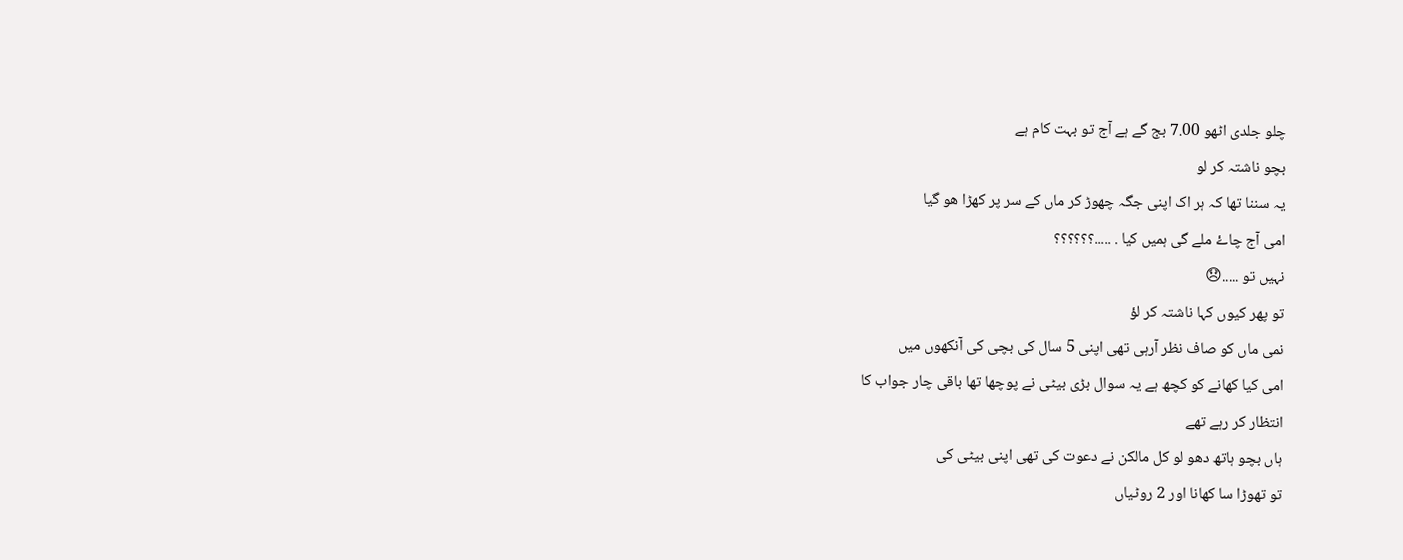چلو جلدی اٹھو 7.00 بج گے ہے آج تو بہت کام ہے
بچو ناشتہ کر لو
یہ سننا تھا کہ ہر اک اپنی جگہ چھوڑ کر ماں کے سر پر کھڑا هو گیا
امی آج چاۓ ملے گی ہمیں کیا . .....؟؟؟؟؟؟
نہیں تو .....😞
تو پھر کیوں کہا ناشتہ کر لؤ
نمی ماں کو صاف نظر آرہی تھی اپنی 5 سال کی بچی کی آنکھوں میں
امی کیا کھانے کو کچھ ہے یہ سوال بڑی بیٹی نے پوچھا تھا باقی چار جواب کا
انتظار کر رہے تھے
ہاں بچو ہاتھ دھو لو کل مالکن نے دعوت کی تھی اپنی بیٹی کی
تو تھوڑا سا کھانا اور 2 روٹیاں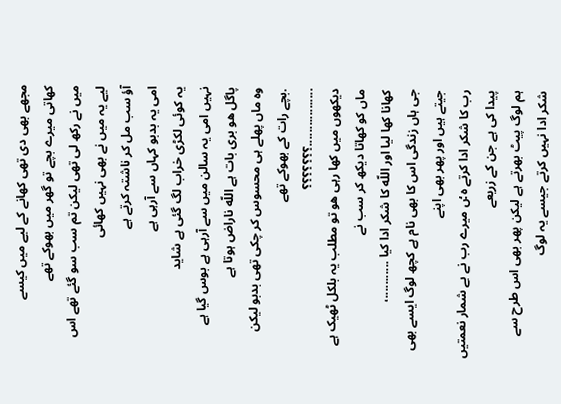مجھے بھی دی تھی کھانے کے لیے میں کیسے
کھاتی میرے بچے تو گهر میں بھوکے تھے
میں نے رکھ لی تھی لیکن تم سب سو گئے تھے اس لیے یہ میں نے بھی نہیں کھائی
آؤ سب مل کر ناشتہ کرتے ہے
امی یہ بدبو کہاں سے آرہی ہے
یہ کوئی لکڑی خراب لگ گئی ہے شاید
نہیں امی یہ سالن میں سے آرہی ہے بوس گیا ہے
پاگل هو بری بات ہے اللّه ناراض ہوتا ہے
وہ ماں پھلے ہی محسوس کر چکی تھی بدبو لیکن .بچے رات کے بھوکے تھے
.................؟؟؟؟؟؟؟
دیکھوں میں کھا رہی هو تو مطلب یہ بلکل ٹھیک ہے ماں کو کھاتا دیکھ کر سب نے
کھانا کھا لیا اور اللّه کا شکر ادا کیا ...........،
جی ہاں زندگی اس کا بھی نام ہے کچھ لوگ ایسے بھی جیتے ہیں اور پھر بھی اپنے
رب کا شکر ادا کرتے ہ؛ں میرے رب نے بے شمار نعمتیں پیدا کی ہے جن کے زریعے
ہم لوگ پیٹ بھرتے ہے لیکن پھر بھی اس طرح سے شکر ادا نہیں کرتے جیسے یہ لوگ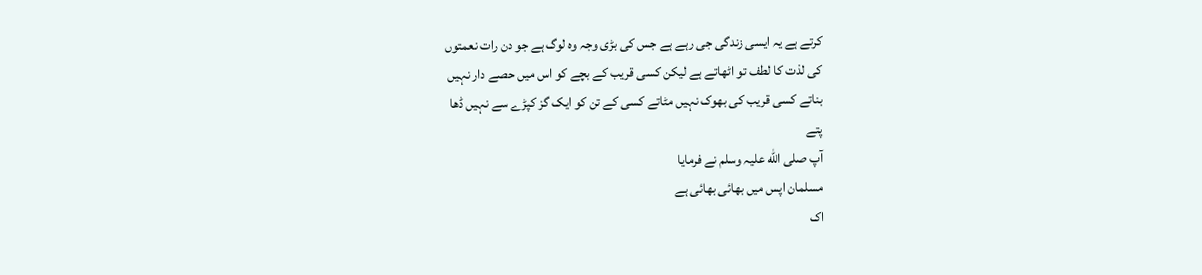کرتے ہے یہ ایسی زندگی جی رہے ہے جس کی بڑی وجہ وہ لوگ ہے جو دن رات نعمتوں
کی لذت کا لطف تو اٹھاتے ہے لیکن کسی قریب کے بچے کو اس میں حصے دار نہیں
بناتے کسی قریب کی بھوک نہیں مٹاتے کسی کے تن کو ایک گز کپڑے سے نہیں ڈھا
پتے
آپ صلی اللّه علیہ وسلم نے فرمایا
مسلمان اپس میں بھائی بھائی ہے
اک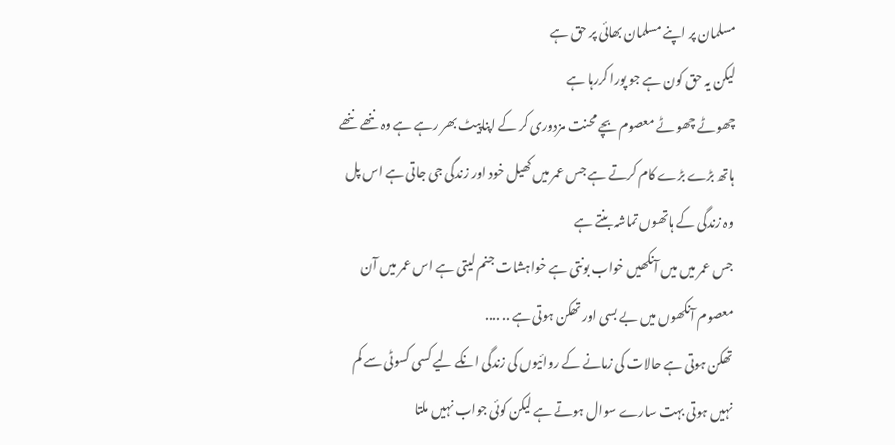مسلمان پر اپنے مسلمان بھائی پر حق ہے
لیکن یہ حق کون ہے جو پورا کررہا ہے
چھوٹے چھو ٹے معصوم بچے محنت مزدوری کر کے اپناپیٹ بھر رہے ہے وہ ننھے ننھے
ہاتھ بڑے بڑے کام کرتے ہے جس عمر میں کھیل خود اور زندگی جی جاتی ہے اس پل
وہ زندگی کے ہاتھوں تماشہ بنتے ہے
جس عمر میں میں آنکھیں خواب بونتی ہے خواہشات جنم لیتی ہے اس عمر میں آن
معصوم آنکھوں میں بے بسی اور تھکن ہوتی ہے .. ....
تھکن ہوتی ہے حالات کی زمانے کے روائیوں کی زندگی انکے لیے کسی کسوٹی سے کم
نہیں ہوتی بہت سارے سوال ہوتے ہے لیکن کوئی جواب نہیں ملتا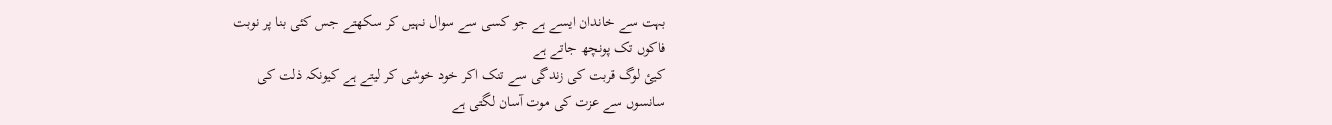بہت سے خاندان ایسے ہے جو کسی سے سوال نہیں کر سکھتے جس کئی بنا پر نوبت
فاکوں تک پونچھ جاتے ہے
کیئ لوگ قربت کی زندگی سے تنک اکر خود خوشی کر لیتے ہے کیونکہ ذلت کی
سانسوں سے عزت کی موت آسان لگتی ہے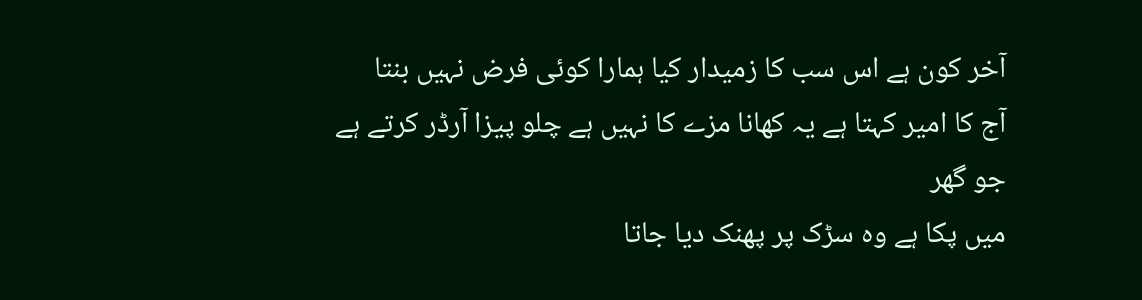آخر کون ہے اس سب کا زمیدار کیا ہمارا کوئی فرض نہیں بنتا
آج کا امیر کہتا ہے یہ کھانا مزے کا نہیں ہے چلو پیزا آرڈر کرتے ہے جو گهر
میں پکا ہے وہ سڑک پر پھنک دیا جاتا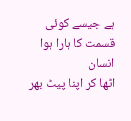ہے جیسے کوئی قسمت کا ہارا ہوا انسان
اٹھا کر اپنا پیٹ بھر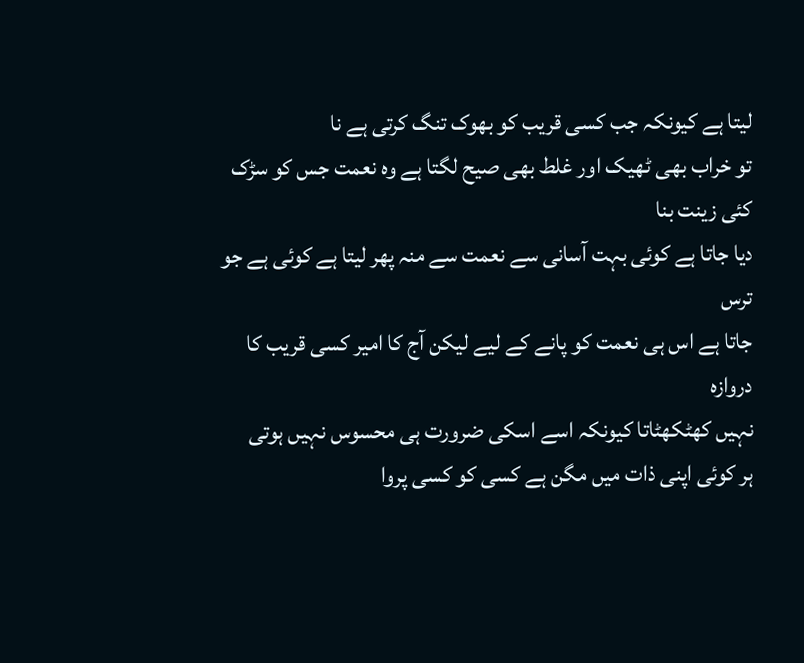لیتا ہے کیونکہ جب کسی قریب کو بھوک تنگ کرتی ہے نا
تو خراب بھی ٹھیک اور غلط بھی صیح لگتا ہے وہ نعمت جس کو سڑک کئی زینت بنا
دیا جاتا ہے کوئی بہت آسانی سے نعمت سے منہ پھر لیتا ہے کوئی ہے جو ترس
جاتا ہے اس ہی نعمت کو پانے کے لیے لیکن آج کا امیر کسی قریب کا دروازہ
نہیں کھٹکھٹاتا کیونکہ اسے اسکی ضرورت ہی محسوس نہیں ہوتی
ہر کوئی اپنی ذات میں مگن ہے کسی کو کسی پروا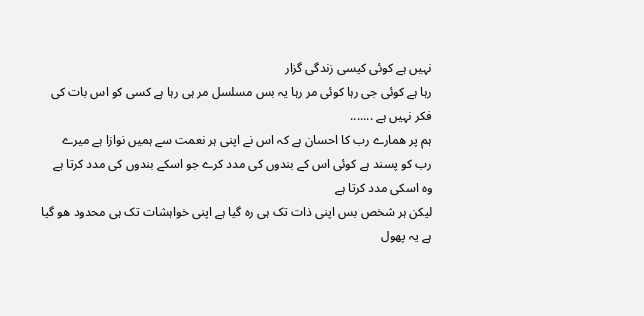نہیں ہے کوئی کیسی زندگی گزار
رہا ہے کوئی جی رہا کوئی مر رہا یہ بس مسلسل مر ہی رہا ہے کسی کو اس بات کی
فکر نہیں ہے .......
ہم پر ھمارے رب کا احسان ہے کہ اس نے اپنی ہر نعمت سے ہمیں نوازا ہے میرے
رب کو پسند ہے کوئی اس کے بندوں کی مدد کرے جو اسکے بندوں کی مدد کرتا ہے
وہ اسکی مدد کرتا ہے
لیکن ہر شخص بس اپنی ذات تک ہی رہ گیا ہے اپنی خواہشات تک ہی محدود هو گیا
ہے یہ پھول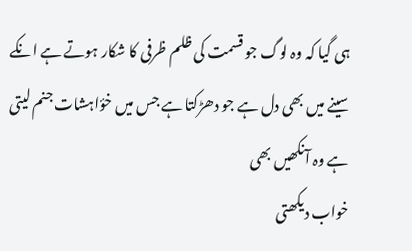ہی گیا کہ وہ لوگ جو قسمت کی ظلم ظرفی کا شکار ہوتے ہے انکے
سینے میں بھی دل ہے جو دھڑکتا ہے جس میں خؤاہشات جنم لیتی ہے وہ آنکھیں بھی
خواب دیکھتی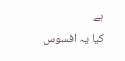ہے
کیا یہ افسوس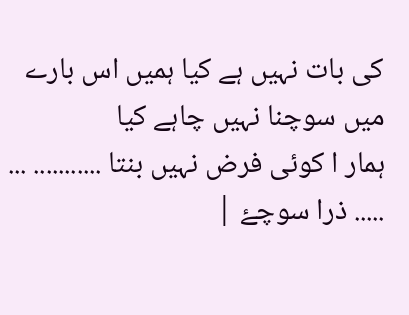کی بات نہیں ہے کیا ہمیں اس بارے میں سوچنا نہیں چاہے کیا
ہمار ا کوئی فرض نہیں بنتا ........... ... ..... ذرا سوچۓ |